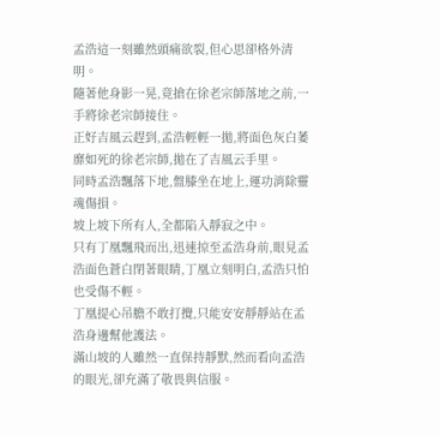孟浩這一刻雖然頭痛欲裂,但心思卻格外清明。
隨著他身影一晃,竟搶在徐老宗師落地之前,一手將徐老宗師接住。
正好吉風云趕到,孟浩輕輕一拋,將面色灰白萎靡如死的徐老宗師,拋在了吉風云手里。
同時孟浩飄落下地,盤膝坐在地上,運功消除靈魂傷損。
坡上坡下所有人,全都陷入靜寂之中。
只有丁凰飄飛而出,迅速掠至孟浩身前,眼見孟浩面色蒼白閉著眼睛,丁凰立刻明白,孟浩只怕也受傷不輕。
丁凰提心吊膽不敢打攪,只能安安靜靜站在孟浩身邊幫他護法。
滿山坡的人雖然一直保持靜默,然而看向孟浩的眼光,卻充滿了敬畏與信服。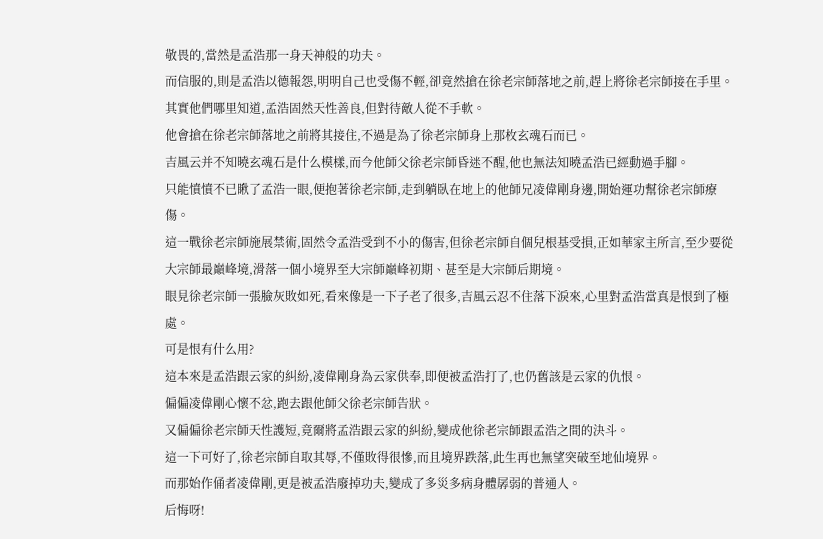敬畏的,當然是孟浩那一身天神般的功夫。
而信服的,則是孟浩以德報怨,明明自己也受傷不輕,卻竟然搶在徐老宗師落地之前,趕上將徐老宗師接在手里。
其實他們哪里知道,孟浩固然天性善良,但對待敵人從不手軟。
他會搶在徐老宗師落地之前將其接住,不過是為了徐老宗師身上那枚玄魂石而已。
吉風云并不知曉玄魂石是什么模樣,而今他師父徐老宗師昏迷不醒,他也無法知曉孟浩已經動過手腳。
只能憤憤不已瞅了孟浩一眼,便抱著徐老宗師,走到躺臥在地上的他師兄凌偉剛身邊,開始運功幫徐老宗師療傷。
這一戰徐老宗師施展禁術,固然令孟浩受到不小的傷害,但徐老宗師自個兒根基受損,正如華家主所言,至少要從大宗師最巔峰境,滑落一個小境界至大宗師巔峰初期、甚至是大宗師后期境。
眼見徐老宗師一張臉灰敗如死,看來像是一下子老了很多,吉風云忍不住落下淚來,心里對孟浩當真是恨到了極處。
可是恨有什么用?
這本來是孟浩跟云家的糾紛,凌偉剛身為云家供奉,即便被孟浩打了,也仍舊該是云家的仇恨。
偏偏凌偉剛心懷不忿,跑去跟他師父徐老宗師告狀。
又偏偏徐老宗師天性護短,竟爾將孟浩跟云家的糾紛,變成他徐老宗師跟孟浩之間的決斗。
這一下可好了,徐老宗師自取其辱,不僅敗得很慘,而且境界跌落,此生再也無望突破至地仙境界。
而那始作俑者凌偉剛,更是被孟浩廢掉功夫,變成了多災多病身體孱弱的普通人。
后悔呀!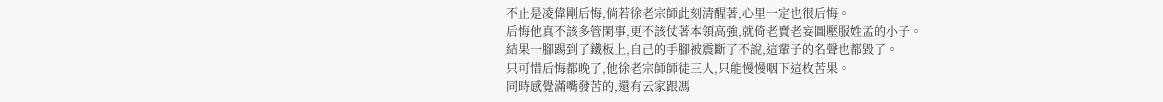不止是凌偉剛后悔,倘若徐老宗師此刻清醒著,心里一定也很后悔。
后悔他真不該多管閑事,更不該仗著本領高強,就倚老賣老妄圖壓服姓孟的小子。
結果一腳踢到了鐵板上,自己的手腳被震斷了不說,這輩子的名聲也都毀了。
只可惜后悔都晚了,他徐老宗師師徒三人,只能慢慢咽下這枚苦果。
同時感覺滿嘴發苦的,還有云家跟馮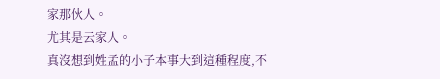家那伙人。
尤其是云家人。
真沒想到姓孟的小子本事大到這種程度,不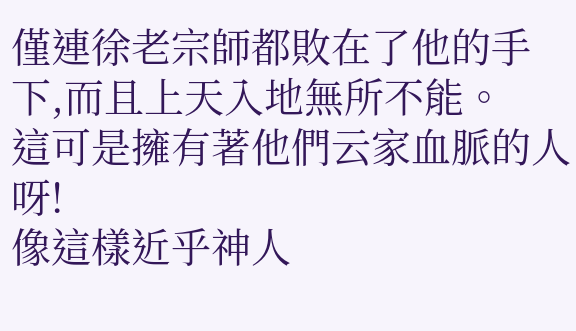僅連徐老宗師都敗在了他的手下,而且上天入地無所不能。
這可是擁有著他們云家血脈的人呀!
像這樣近乎神人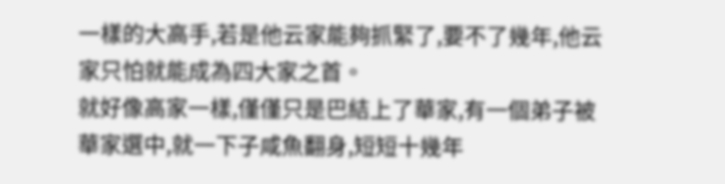一樣的大高手,若是他云家能夠抓緊了,要不了幾年,他云家只怕就能成為四大家之首。
就好像高家一樣,僅僅只是巴結上了華家,有一個弟子被華家選中,就一下子咸魚翻身,短短十幾年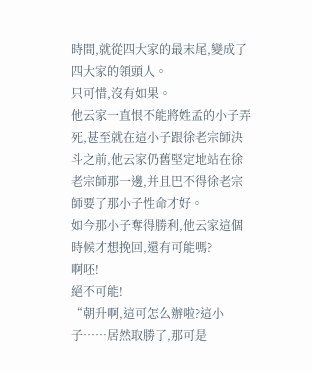時間,就從四大家的最末尾,變成了四大家的領頭人。
只可惜,沒有如果。
他云家一直恨不能將姓孟的小子弄死,甚至就在這小子跟徐老宗師決斗之前,他云家仍舊堅定地站在徐老宗師那一邊,并且巴不得徐老宗師要了那小子性命才好。
如今那小子奪得勝利,他云家這個時候才想挽回,還有可能嗎?
啊呸!
絕不可能!
“朝升啊,這可怎么辦啦?這小子……居然取勝了,那可是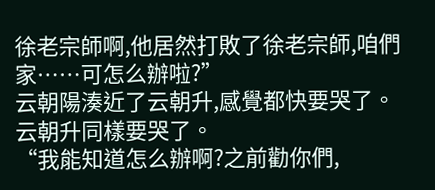徐老宗師啊,他居然打敗了徐老宗師,咱們家……可怎么辦啦?”
云朝陽湊近了云朝升,感覺都快要哭了。
云朝升同樣要哭了。
“我能知道怎么辦啊?之前勸你們,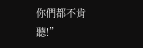你們都不肯聽!”